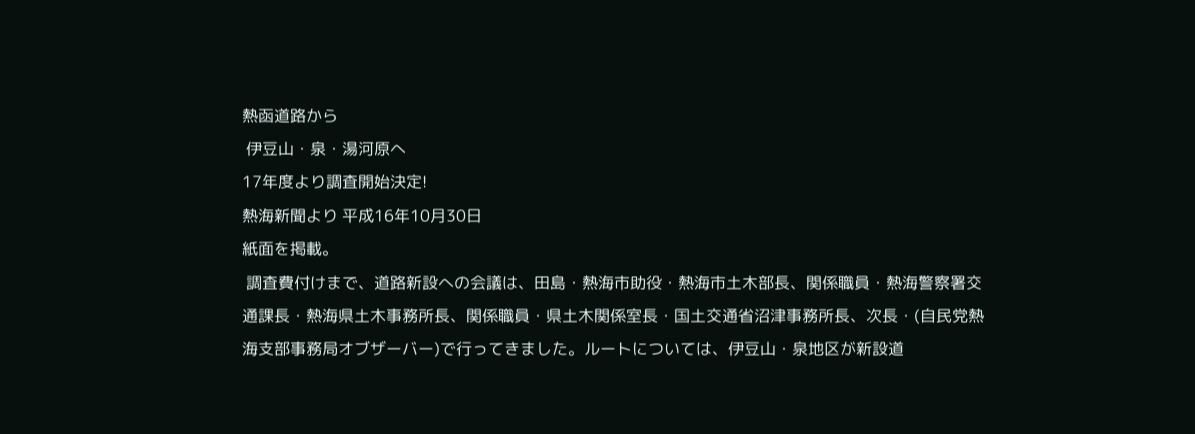熱函道路から
 伊豆山・泉・湯河原へ
17年度より調査開始決定!
熱海新聞より 平成16年10月30日
紙面を掲載。
 調査費付けまで、道路新設への会議は、田島・熱海市助役・熱海市土木部長、関係職員・熱海警察署交通課長・熱海県土木事務所長、関係職員・県土木関係室長・国土交通省沼津事務所長、次長・(自民党熱海支部事務局オブザーバー)で行ってきました。ルートについては、伊豆山・泉地区が新設道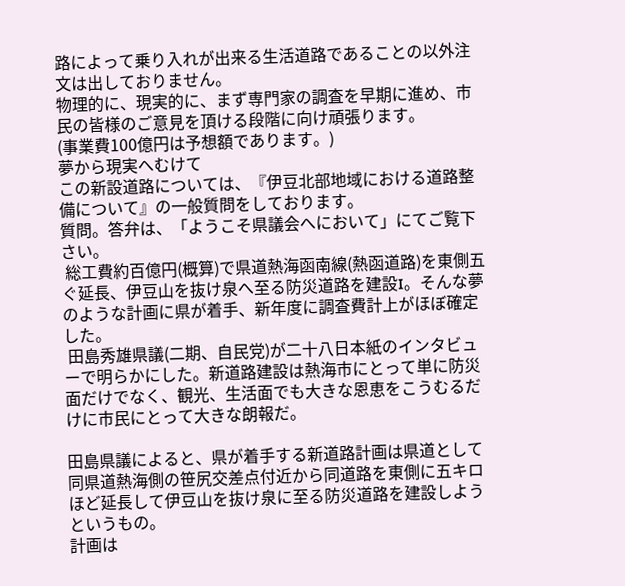路によって乗り入れが出来る生活道路であることの以外注文は出しておりません。
物理的に、現実的に、まず専門家の調査を早期に進め、市民の皆様のご意見を頂ける段階に向け頑張ります。
(事業費100億円は予想額であります。)
夢から現実へむけて
この新設道路については、『伊豆北部地域における道路整備について』の一般質問をしております。
質問。答弁は、「ようこそ県議会へにおいて」にてご覧下さい。
 総工費約百億円(概算)で県道熱海函南線(熱函道路)を東側五ぐ延長、伊豆山を抜け泉へ至る防災道路を建設I。そんな夢のような計画に県が着手、新年度に調査費計上がほぼ確定した。
 田島秀雄県議(二期、自民党)が二十八日本紙のインタビューで明らかにした。新道路建設は熱海市にとって単に防災面だけでなく、観光、生活面でも大きな恩恵をこうむるだけに市民にとって大きな朗報だ。

田島県議によると、県が着手する新道路計画は県道として同県道熱海側の笹尻交差点付近から同道路を東側に五キロほど延長して伊豆山を抜け泉に至る防災道路を建設しようというもの。
計画は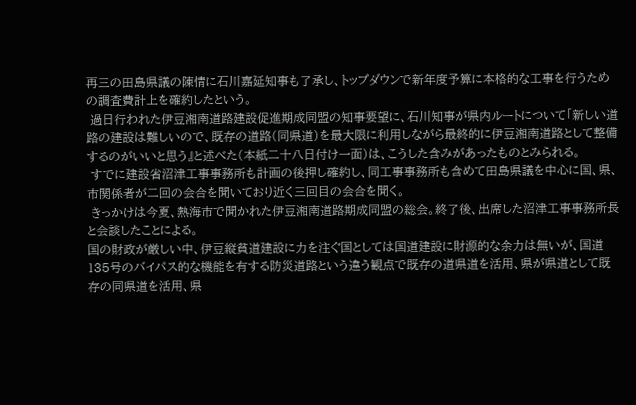再三の田島県議の陳情に石川嘉延知事も了承し、トップダウンで新年度予算に本格的な工事を行うための調査費計上を確約したという。
 過日行われた伊豆湘南道路建設促進期成同盟の知事要望に、石川知事が県内ルートについて「新しい道路の建設は難しいので、既存の道路(同県道)を最大限に利用しながら最終的に伊豆湘南道路として整備するのがいいと思う』と述べた(本紙二十八日付け一面)は、こうした含みがあったものとみられる。
 すでに建設省沼津工事事務所も計画の後押し確約し、同工事事務所も含めて田島県議を中心に国、県、市関係者が二回の会合を聞いており近く三回目の会合を聞く。
 きっかけは今夏、熱海市で聞かれた伊豆湘南道路期成同盟の総会。終了後、出席した沼津工事事務所長と会談したことによる。
国の財政が厳しい中、伊豆縦貧道建設に力を注ぐ国としては国道建設に財源的な余力は無いが、国道135号のバイパス的な機能を有する防災道路という違う観点で既存の道県道を活用、県が県道として既存の同県道を活用、県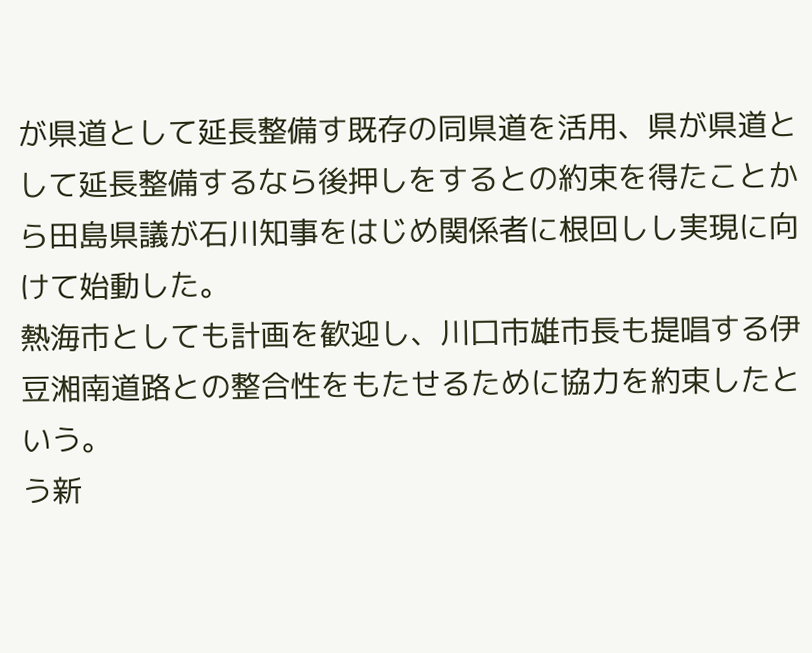が県道として延長整備す既存の同県道を活用、県が県道として延長整備するなら後押しをするとの約束を得たことから田島県議が石川知事をはじめ関係者に根回しし実現に向けて始動した。
熱海市としても計画を歓迎し、川口市雄市長も提唱する伊豆湘南道路との整合性をもたせるために協力を約束したという。
う新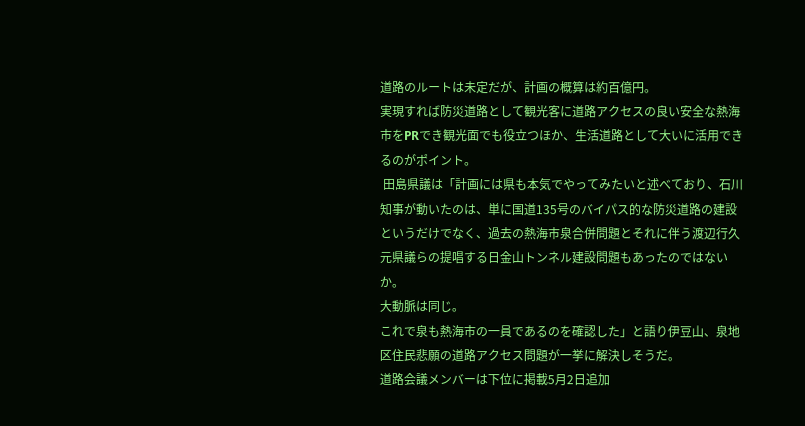道路のルートは未定だが、計画の概算は約百億円。
実現すれば防災道路として観光客に道路アクセスの良い安全な熱海
市をPRでき観光面でも役立つほか、生活道路として大いに活用できるのがポイント。
 田島県議は「計画には県も本気でやってみたいと述べており、石川知事が動いたのは、単に国道135号のバイパス的な防災道路の建設というだけでなく、過去の熱海市泉合併問題とそれに伴う渡辺行久元県議らの提唱する日金山トンネル建設問題もあったのではないか。
大動脈は同じ。
これで泉も熱海市の一員であるのを確認した」と語り伊豆山、泉地区住民悲願の道路アクセス問題が一挙に解決しそうだ。
道路会議メンバーは下位に掲載5月2日追加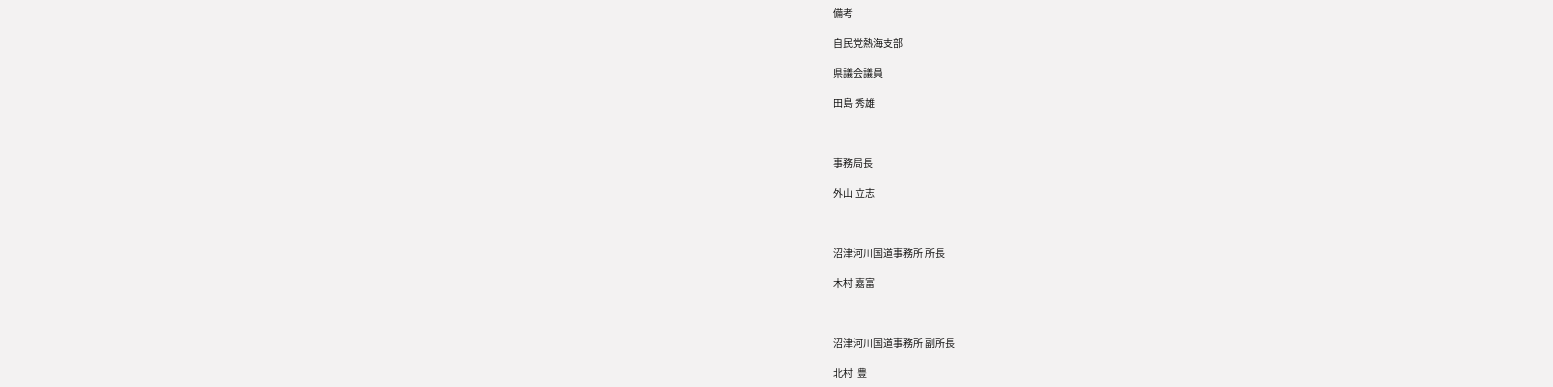備考

自民党熱海支部

県議会議員

田島 秀雄



事務局長

外山 立志



沼津河川国道事務所 所長

木村 嘉富



沼津河川国道事務所 副所長

北村  豊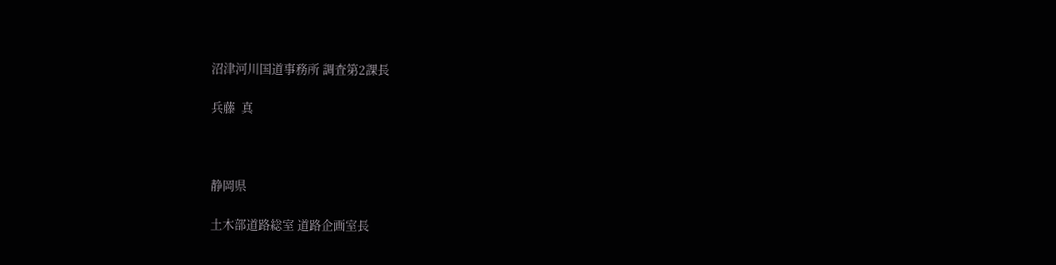沼津河川国道事務所 調査第2課長

兵藤  真



静岡県

土木部道路総室 道路企画室長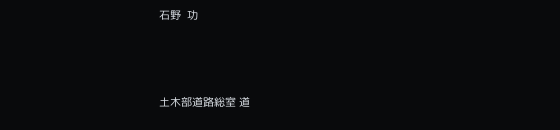石野  功



土木部道路総室 道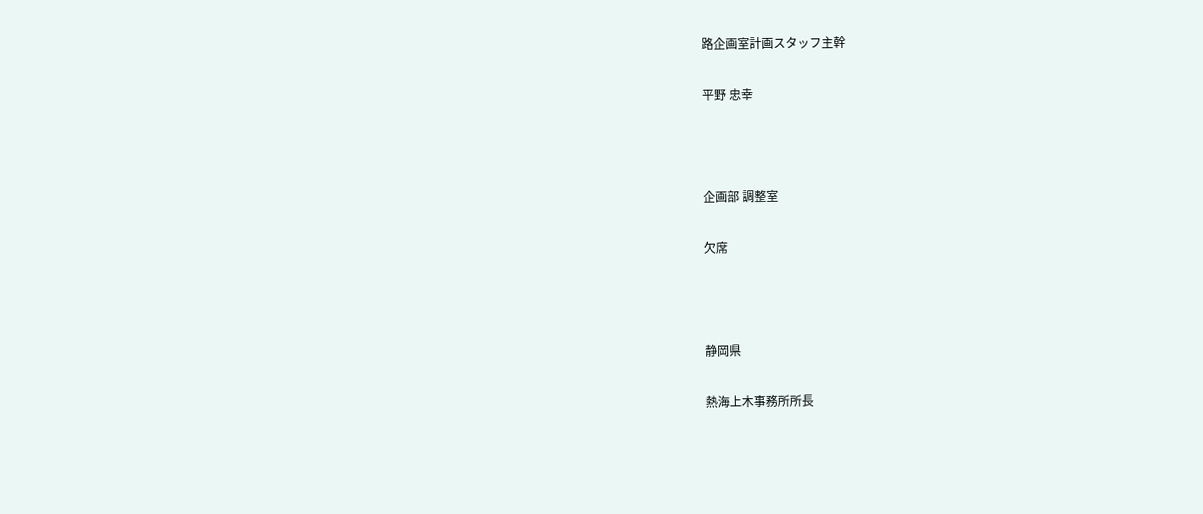路企画室計画スタッフ主幹

平野 忠幸



企画部 調整室

欠席



静岡県

熱海上木事務所所長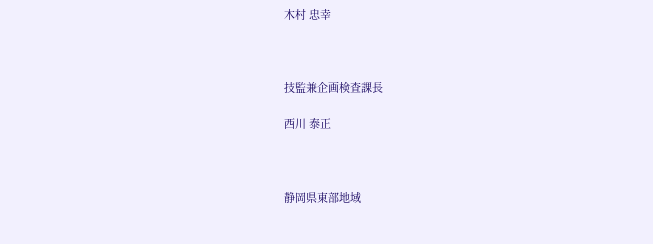木村 忠幸



技監兼企画検査課長

西川 泰正



静岡県東部地域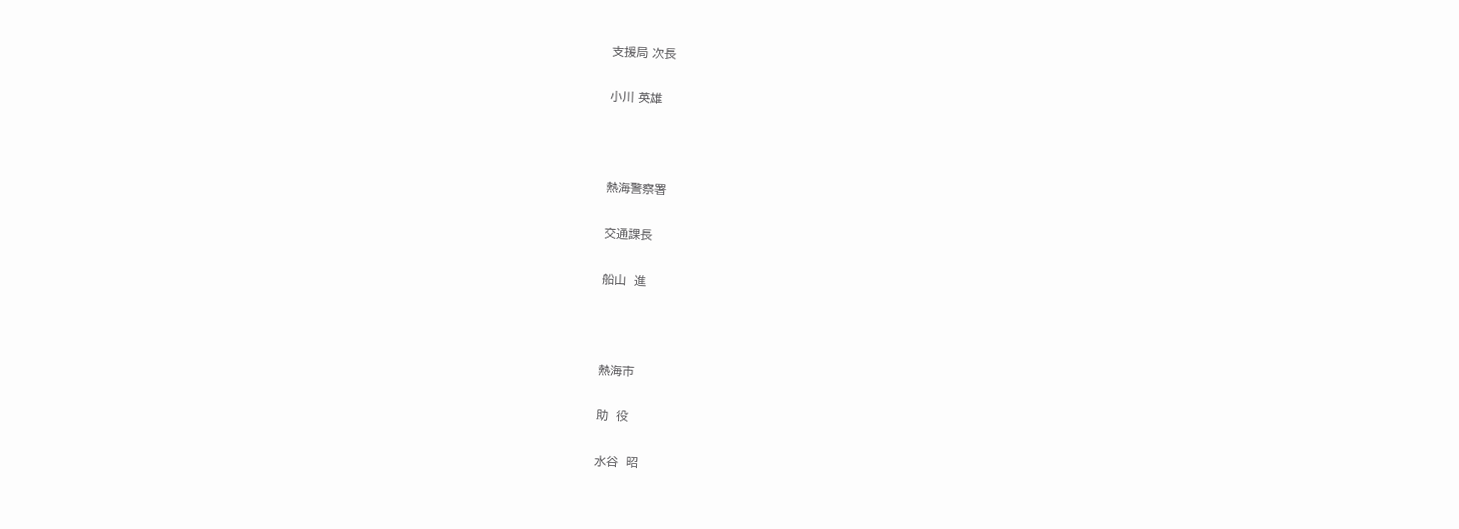支援局 次長

小川 英雄



熱海警察署

交通課長

船山  進



熱海市

助  役

水谷  昭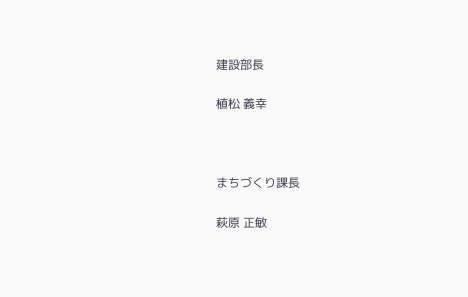建設部長

植松 義幸



まちづくり課長

萩原 正敏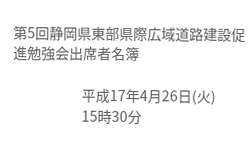第5回静岡県東部県際広域道路建設促進勉強会出席者名簿

                       平成17年4月26日(火)
                       15時30分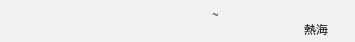~
                       熱海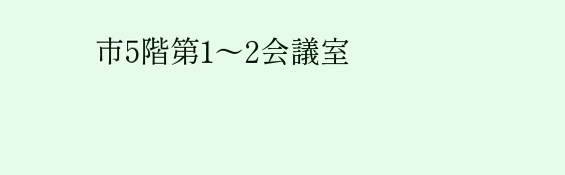市5階第1〜2会議室